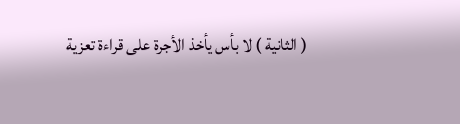( الثانية ) لا بأس يأخذ الأجرة على قراءة تعزية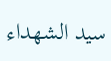سيد الشهداء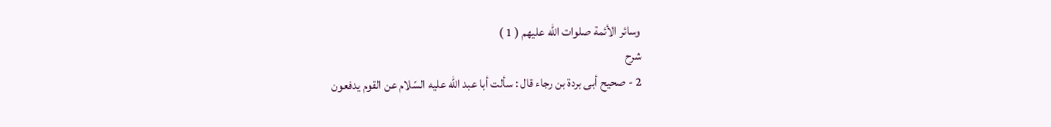وسائر الأئمة صلوات اللّه عليهم ( 1 )
شرح
2 - صحيح أبى بردة بن رجاء قال : سألت أبا عبد اللّه عليه السّلام عن القوم يدفعون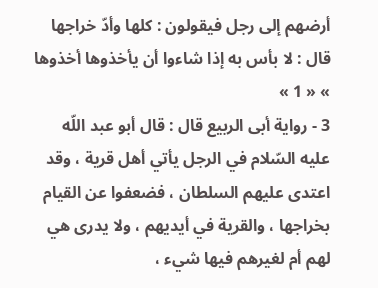أرضهم إلى رجل فيقولون : كلها وأدّ خراجها قال : لا بأس به إذا شاءوا أن يأخذوها أخذوها » « 1 »
3 - رواية أبى الربيع قال : قال أبو عبد اللّه عليه السّلام في الرجل يأتي أهل قرية ، وقد اعتدى عليهم السلطان ، فضعفوا عن القيام بخراجها ، والقرية في أيديهم ، ولا يدرى هي لهم أم لغيرهم فيها شيء ،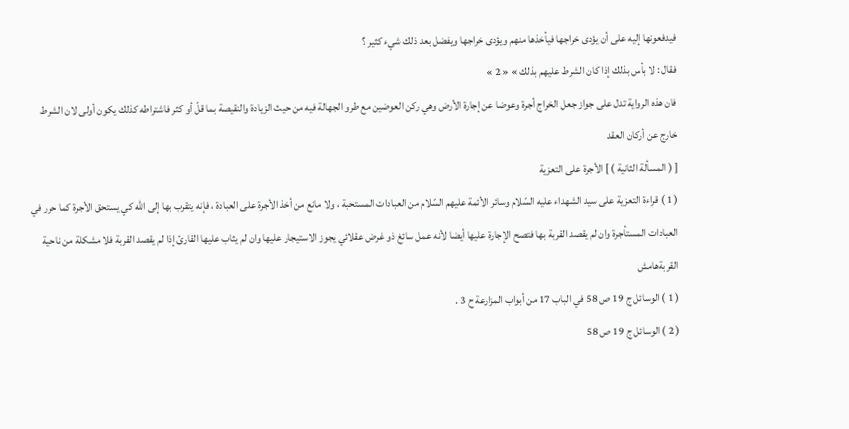فيدفعونها إليه على أن يؤدى خراجها فيأخذها منهم ويؤدى خراجها ويفضل بعد ذلك شيء كثير ؟
فقال : لا بأس بذلك إذا كان الشرط عليهم بذلك » « 2 »
فان هذه الرواية تدل على جواز جعل الخراج أجرة وعوضا عن إجارة الأرض وهي ركن العوضين مع طرو الجهالة فيه من حيث الزيادة والنقيصة بما قلّ أو كثر فاشتراطه كذلك يكون أولى لان الشرط خارج عن أركان العقد
[ ( المسألة الثانية ) ] الأجرة على التعزية
( 1 ) قراءة التعزية على سيد الشهداء عليه السّلام وسائر الأئمة عليهم السّلام من العبادات المستحبة ، ولا مانع من أخذ الأجرة على العبادة ، فإنه يتقرب بها إلى اللّه كي يستحق الأجرة كما حرر في العبادات المستأجرة وان لم يقصد القربة بها فتصح الإجارة عليها أيضا لأنه عمل سائغ ذو غرض عقلائي يجوز الاستيجار عليها وان لم يثاب عليها القارئ إذا لم يقصد القربة فلا مشكلة من ناحية القربةهامش
( 1 ) الوسائل ج 19 ص 58 في الباب 17 من أبواب المزارعة ح 3 .
( 2 ) الوسائل ج 19 ص 58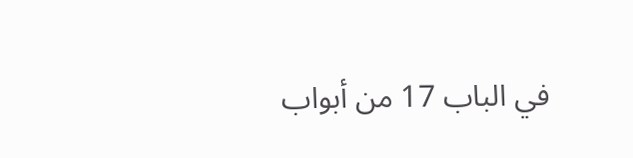في الباب 17 من أبواب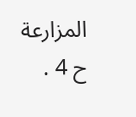المزارعة ح 4 .